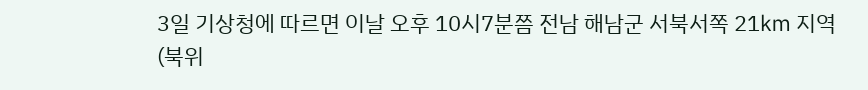3일 기상청에 따르면 이날 오후 10시7분쯤 전남 해남군 서북서쪽 21㎞ 지역(북위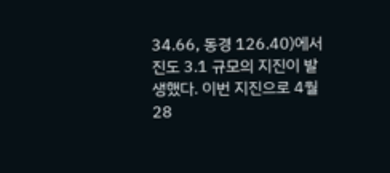34.66, 동경 126.40)에서 진도 3.1 규모의 지진이 발생했다. 이번 지진으로 4월28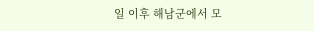일 이후 해남군에서 모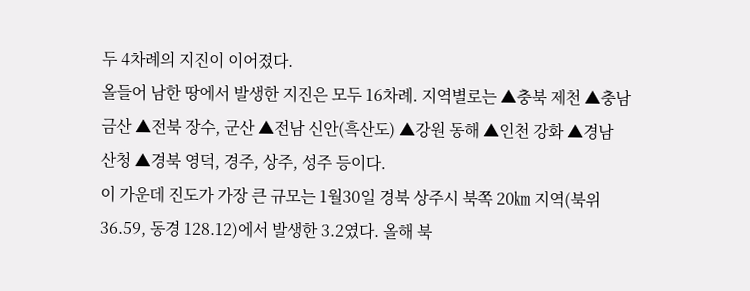두 4차례의 지진이 이어졌다.
올들어 남한 땅에서 발생한 지진은 모두 16차례. 지역별로는 ▲충북 제천 ▲충남 금산 ▲전북 장수, 군산 ▲전남 신안(흑산도) ▲강원 동해 ▲인천 강화 ▲경남 산청 ▲경북 영덕, 경주, 상주, 성주 등이다.
이 가운데 진도가 가장 큰 규모는 1월30일 경북 상주시 북쪽 20㎞ 지역(북위 36.59, 동경 128.12)에서 발생한 3.2였다. 올해 북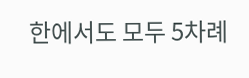한에서도 모두 5차례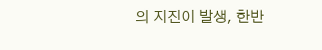의 지진이 발생, 한반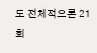도 전체적으론 21회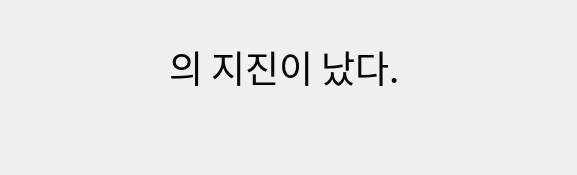의 지진이 났다.